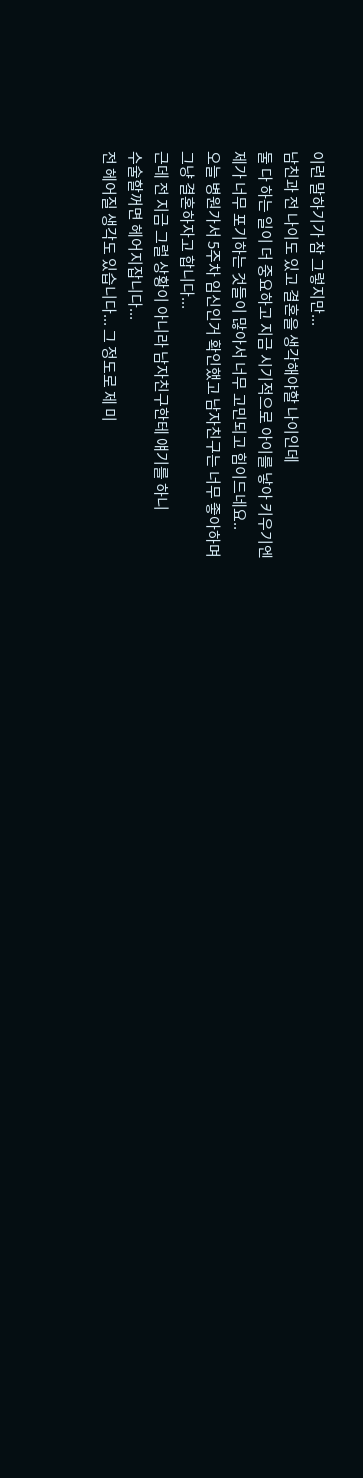이런 말하기가 참 그렇지만...
남친과 전 나이도 있고 결혼을 생각해야할 나이인데
둘 다 하는 일이 더 중요하고 지금 시기적으로 아이를 낳아 키우기엔
제가 너무 포기하는 것들이 많아서 너무 고민되고 힘이드네요..
오늘 병원가서 5주차 임신인거 확인했고 남자친구는 너무 좋아하며
그냥 결혼하자고 합니다...
근데 전 지금 그럴 상황이 아니라 남자친구한테 얘기를 하니
수술할꺼면 헤어지잡니다...
전 헤어질 생각도 있습니다... 그 정도로 제 미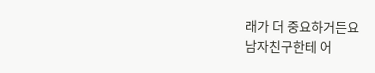래가 더 중요하거든요
남자친구한테 어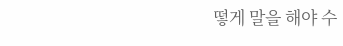떻게 말을 해야 수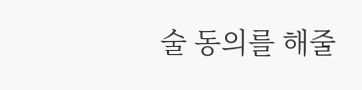술 동의를 해줄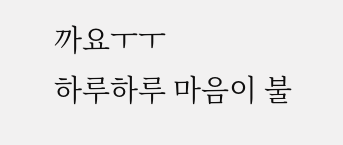까요ㅜㅜ
하루하루 마음이 불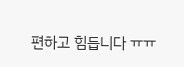편하고 힘듭니다 ㅠㅠ